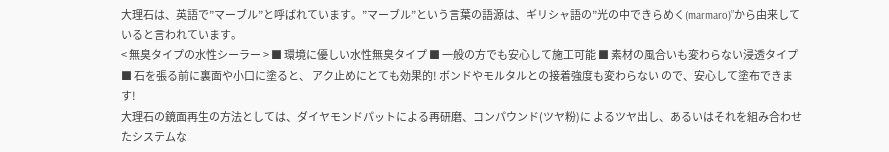大理石は、英語で”マーブル”と呼ばれています。”マーブル”という言葉の語源は、ギリシャ語の”光の中できらめく(marmaro)”から由来していると言われています。
< 無臭タイプの水性シーラー > ■ 環境に優しい水性無臭タイプ ■ 一般の方でも安心して施工可能 ■ 素材の風合いも変わらない浸透タイプ ■ 石を張る前に裏面や小口に塗ると、 アク止めにとても効果的! ボンドやモルタルとの接着強度も変わらない ので、安心して塗布できます!
大理石の鏡面再生の方法としては、ダイヤモンドパットによる再研磨、コンパウンド(ツヤ粉)に よるツヤ出し、あるいはそれを組み合わせたシステムな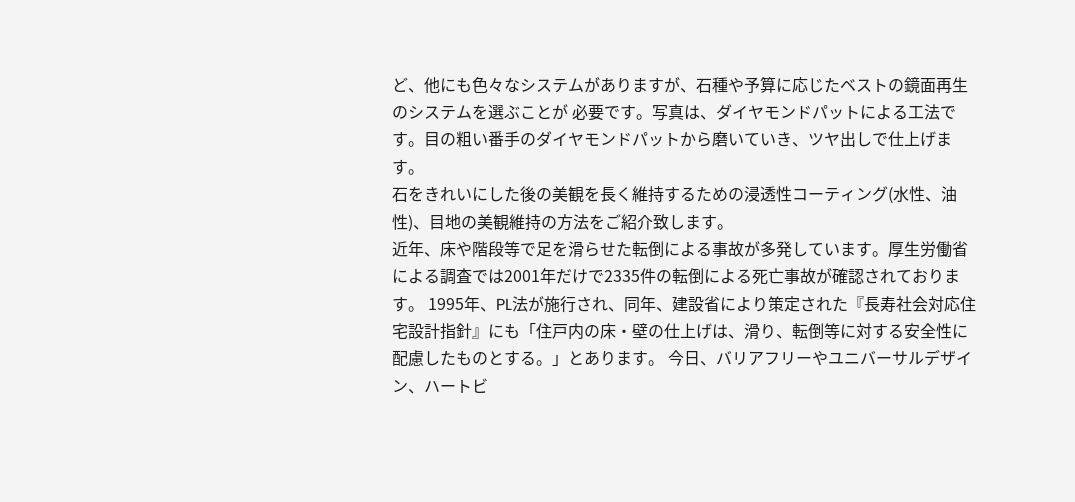ど、他にも色々なシステムがありますが、石種や予算に応じたベストの鏡面再生のシステムを選ぶことが 必要です。写真は、ダイヤモンドパットによる工法です。目の粗い番手のダイヤモンドパットから磨いていき、ツヤ出しで仕上げます。
石をきれいにした後の美観を長く維持するための浸透性コーティング(水性、油性)、目地の美観維持の方法をご紹介致します。
近年、床や階段等で足を滑らせた転倒による事故が多発しています。厚生労働省による調査では2001年だけで2335件の転倒による死亡事故が確認されております。 1995年、PL法が施行され、同年、建設省により策定された『長寿社会対応住宅設計指針』にも「住戸内の床・壁の仕上げは、滑り、転倒等に対する安全性に配慮したものとする。」とあります。 今日、バリアフリーやユニバーサルデザイン、ハートビ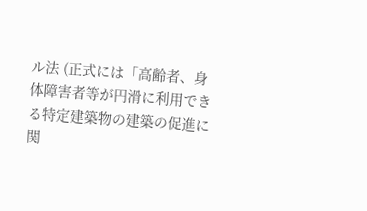ル法 (正式には「高齢者、身体障害者等が円滑に利用できる特定建築物の建築の促進に関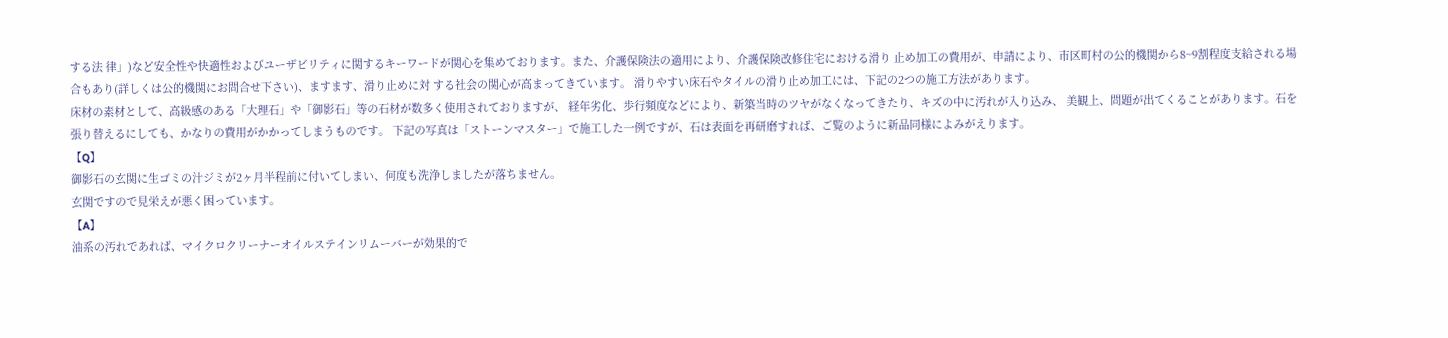する法 律」)など安全性や快適性およびユーザビリティに関するキーワードが関心を集めております。また、介護保険法の適用により、介護保険改修住宅における滑り 止め加工の費用が、申請により、市区町村の公的機関から8~9割程度支給される場合もあり(詳しくは公的機関にお問合せ下さい)、ますます、滑り止めに対 する社会の関心が高まってきています。 滑りやすい床石やタイルの滑り止め加工には、下記の2つの施工方法があります。
床材の素材として、高級感のある「大理石」や「御影石」等の石材が数多く使用されておりますが、 経年劣化、歩行頻度などにより、新築当時のツヤがなくなってきたり、キズの中に汚れが入り込み、 美観上、問題が出てくることがあります。石を張り替えるにしても、かなりの費用がかかってしまうものです。 下記の写真は「ストーンマスター」で施工した一例ですが、石は表面を再研磨すれば、ご覧のように新品同様によみがえります。
【Q】
御影石の玄関に生ゴミの汁ジミが2ヶ月半程前に付いてしまい、何度も洗浄しましたが落ちません。
玄関ですので見栄えが悪く困っています。
【A】
油系の汚れであれば、マイクロクリーナーオイルステインリムーバーが効果的で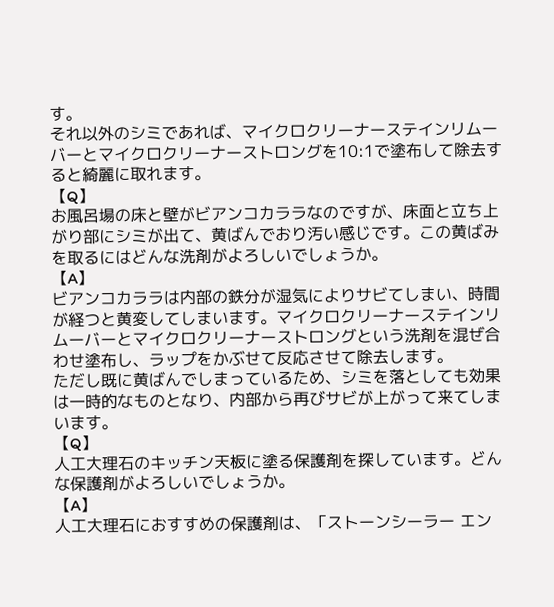す。
それ以外のシミであれば、マイクロクリーナーステインリムーバーとマイクロクリーナーストロングを10:1で塗布して除去すると綺麗に取れます。
【Q】
お風呂場の床と壁がビアンコカララなのですが、床面と立ち上がり部にシミが出て、黄ばんでおり汚い感じです。この黄ばみを取るにはどんな洗剤がよろしいでしょうか。
【A】
ビアンコカララは内部の鉄分が湿気によりサビてしまい、時間が経つと黄変してしまいます。マイクロクリーナーステインリムーバーとマイクロクリーナーストロングという洗剤を混ぜ合わせ塗布し、ラップをかぶせて反応させて除去します。
ただし既に黄ばんでしまっているため、シミを落としても効果は一時的なものとなり、内部から再びサビが上がって来てしまいます。
【Q】
人工大理石のキッチン天板に塗る保護剤を探しています。どんな保護剤がよろしいでしょうか。
【A】
人工大理石におすすめの保護剤は、「ストーンシーラー エン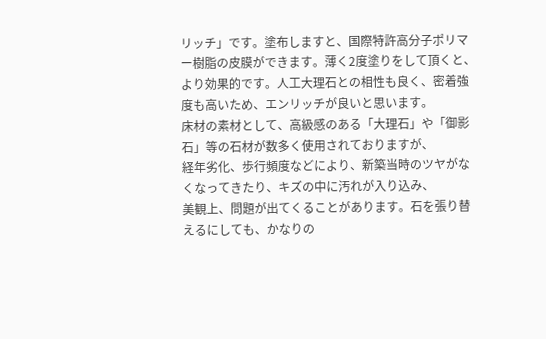リッチ」です。塗布しますと、国際特許高分子ポリマー樹脂の皮膜ができます。薄く2度塗りをして頂くと、より効果的です。人工大理石との相性も良く、密着強度も高いため、エンリッチが良いと思います。
床材の素材として、高級感のある「大理石」や「御影石」等の石材が数多く使用されておりますが、
経年劣化、歩行頻度などにより、新築当時のツヤがなくなってきたり、キズの中に汚れが入り込み、
美観上、問題が出てくることがあります。石を張り替えるにしても、かなりの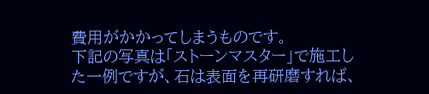費用がかかってしまうものです。
下記の写真は「ストーンマスター」で施工した一例ですが、石は表面を再研磨すれば、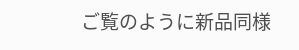ご覧のように新品同様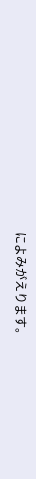によみがえります。